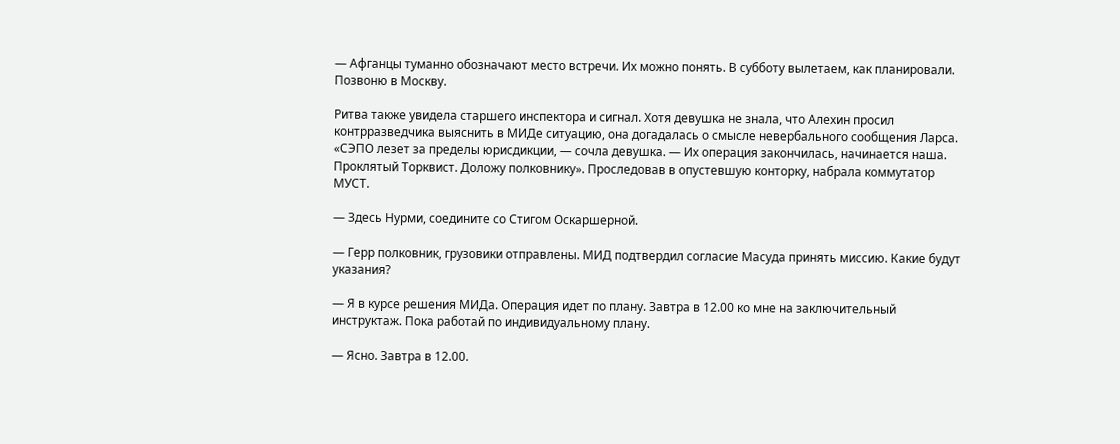— Афганцы туманно обозначают место встречи. Их можно понять. В субботу вылетаем, как планировали. Позвоню в Москву.

Ритва также увидела старшего инспектора и сигнал. Хотя девушка не знала, что Алехин просил контрразведчика выяснить в МИДе ситуацию, она догадалась о смысле невербального сообщения Ларса. «СЭПО лезет за пределы юрисдикции, — сочла девушка. — Их операция закончилась, начинается наша. Проклятый Торквист. Доложу полковнику». Проследовав в опустевшую конторку, набрала коммутатор МУСТ.

— Здесь Нурми, соедините со Стигом Оскаршерной.

— Герр полковник, грузовики отправлены. МИД подтвердил согласие Масуда принять миссию. Какие будут указания?

— Я в курсе решения МИДа. Операция идет по плану. Завтра в 12.00 ко мне на заключительный инструктаж. Пока работай по индивидуальному плану.

— Ясно. Завтра в 12.00.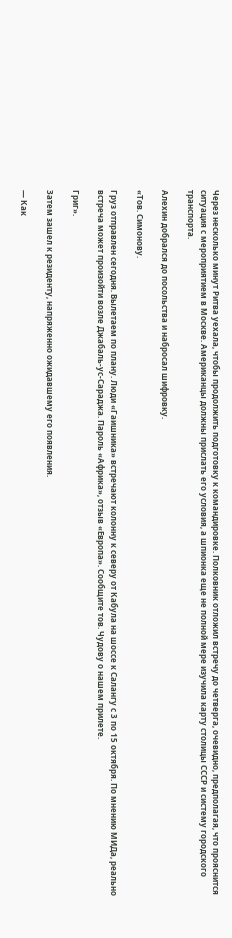Через несколько минут Ритва уехала, чтобы продолжить подготовку к командировке. Полковник отложил встречу до четверга, очевидно, предполагая, что прояснится ситуация с мероприятием в Москве. Американцы должны прислать его условия, а шпионка еще не полной мере изучила карту столицы СССР и систему городского транспорта.

Алехин добрался до посольства и набросал шифровку.

«Тов. Симонову.

Груз отправлен сегодня. Вылетаем по плану. Люди «Гаишника» встречают колонну к северу от Кабула на шоссе к Салангу с 3 по 15 октября. По мнению МИДа, реально встреча может произойти возле Джабаль-ус-Сараджа. Пароль «Африка», отзыв «Европа». Сообщите тов. Чудову о нашем прилете.

Григ».

Затем зашел к резиденту, напряженно ожидавшему его появления.

— Как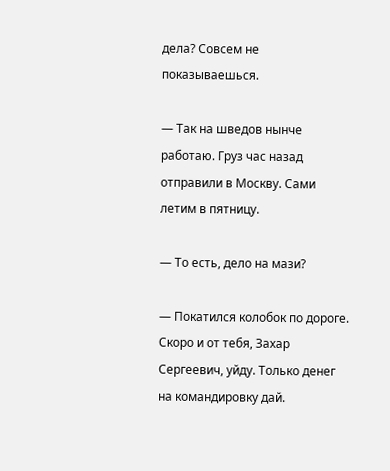дела? Совсем не показываешься.

— Так на шведов нынче работаю. Груз час назад отправили в Москву. Сами летим в пятницу.

— То есть, дело на мази?

— Покатился колобок по дороге. Скоро и от тебя, Захар Сергеевич, уйду. Только денег на командировку дай.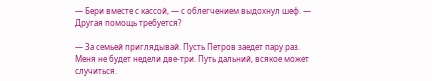— Бери вместе с кассой, — с облегчением выдохнул шеф. — Другая помощь требуется?

— За семьей приглядывай. Пусть Петров заедет пару раз. Меня не будет недели две-три. Путь дальний, всякое может случиться.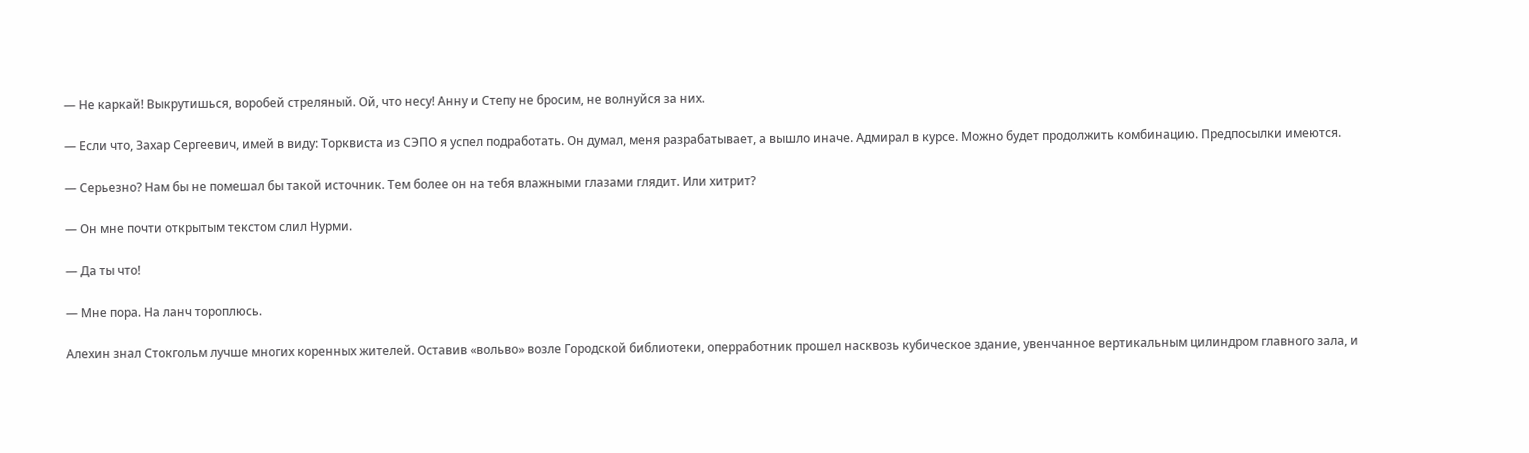— Не каркай! Выкрутишься, воробей стреляный. Ой, что несу! Анну и Степу не бросим, не волнуйся за них.

— Если что, Захар Сергеевич, имей в виду: Торквиста из СЭПО я успел подработать. Он думал, меня разрабатывает, а вышло иначе. Адмирал в курсе. Можно будет продолжить комбинацию. Предпосылки имеются.

— Серьезно? Нам бы не помешал бы такой источник. Тем более он на тебя влажными глазами глядит. Или хитрит?

— Он мне почти открытым текстом слил Нурми.

— Да ты что!

— Мне пора. На ланч тороплюсь.

Алехин знал Стокгольм лучше многих коренных жителей. Оставив «вольво» возле Городской библиотеки, оперработник прошел насквозь кубическое здание, увенчанное вертикальным цилиндром главного зала, и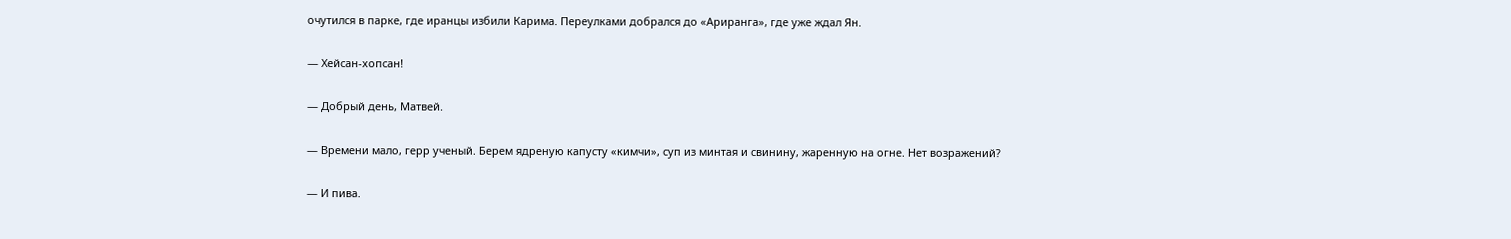очутился в парке, где иранцы избили Карима. Переулками добрался до «Ариранга», где уже ждал Ян.

— Хейсан-хопсан!

— Добрый день, Матвей.

— Времени мало, герр ученый. Берем ядреную капусту «кимчи», суп из минтая и свинину, жаренную на огне. Нет возражений?

— И пива.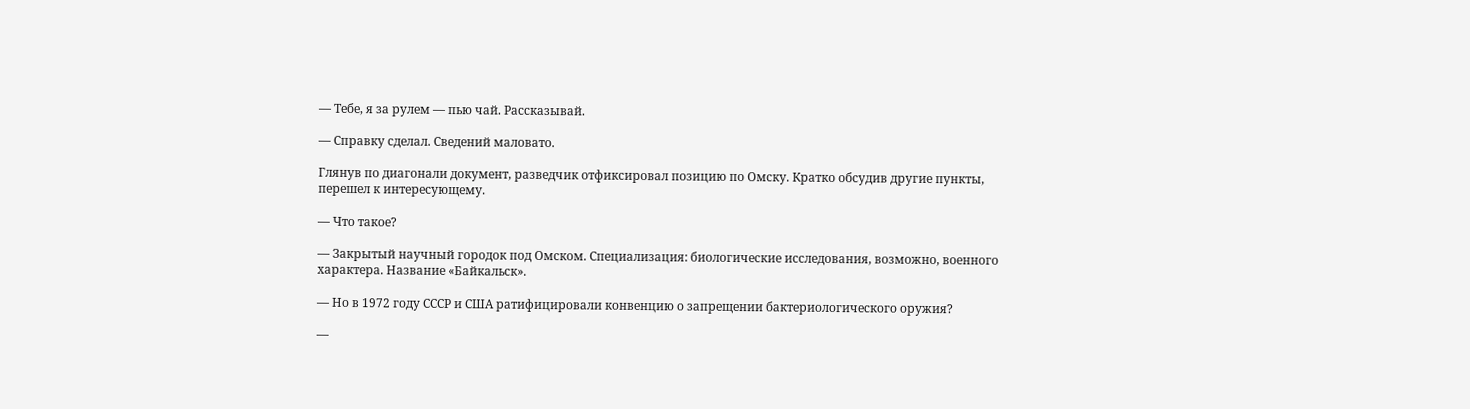— Тебе, я за рулем — пью чай. Рассказывай.

— Справку сделал. Сведений маловато.

Глянув по диагонали документ, разведчик отфиксировал позицию по Омску. Кратко обсудив другие пункты, перешел к интересующему.

— Что такое?

— Закрытый научный городок под Омском. Специализация: биологические исследования, возможно, военного характера. Название «Байкальск».

— Но в 1972 году СССР и США ратифицировали конвенцию о запрещении бактериологического оружия?

—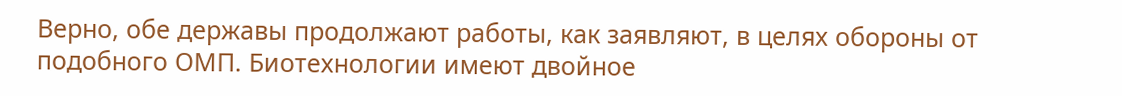Верно, обе державы продолжают работы, как заявляют, в целях обороны от подобного ОМП. Биотехнологии имеют двойное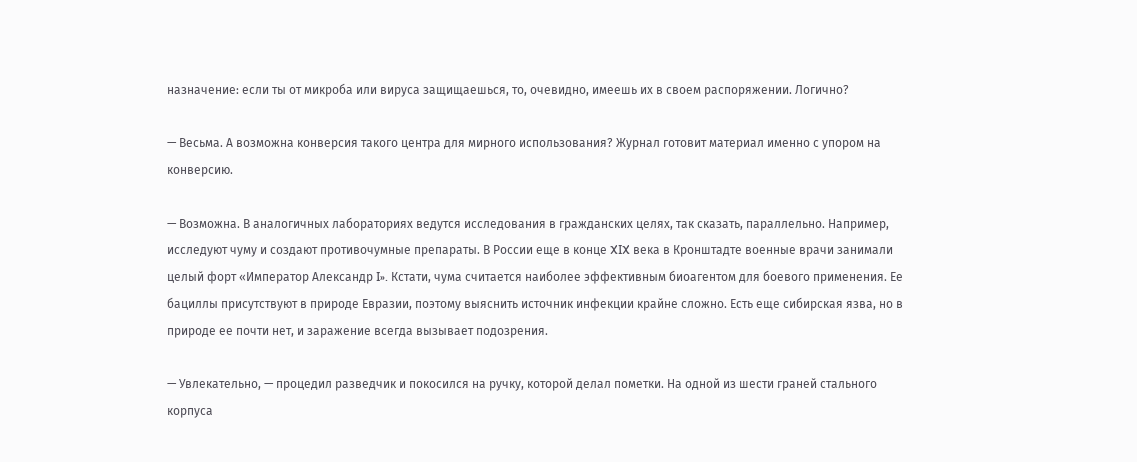назначение: если ты от микроба или вируса защищаешься, то, очевидно, имеешь их в своем распоряжении. Логично?

— Весьма. А возможна конверсия такого центра для мирного использования? Журнал готовит материал именно с упором на конверсию.

— Возможна. В аналогичных лабораториях ведутся исследования в гражданских целях, так сказать, параллельно. Например, исследуют чуму и создают противочумные препараты. В России еще в конце XIX века в Кронштадте военные врачи занимали целый форт «Император Александр I». Кстати, чума считается наиболее эффективным биоагентом для боевого применения. Ее бациллы присутствуют в природе Евразии, поэтому выяснить источник инфекции крайне сложно. Есть еще сибирская язва, но в природе ее почти нет, и заражение всегда вызывает подозрения.

— Увлекательно, — процедил разведчик и покосился на ручку, которой делал пометки. На одной из шести граней стального корпуса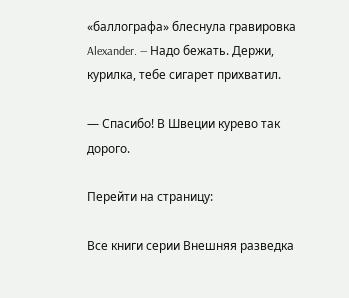«баллографа» блеснула гравировка Alexander. — Надо бежать. Держи, курилка, тебе сигарет прихватил.

— Спасибо! В Швеции курево так дорого.

Перейти на страницу:

Все книги серии Внешняя разведка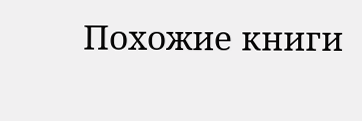Похожие книги